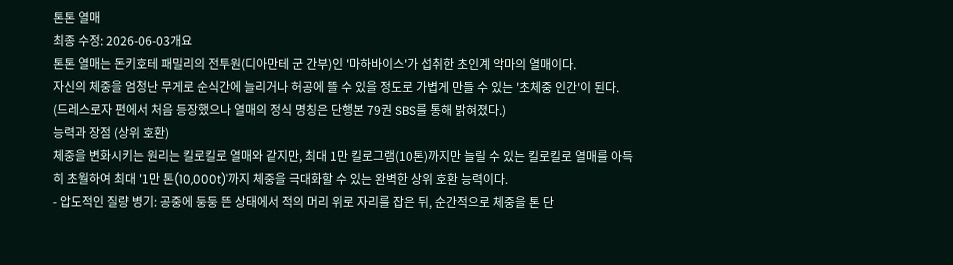톤톤 열매
최종 수정: 2026-06-03개요
톤톤 열매는 돈키호테 패밀리의 전투원(디아만테 군 간부)인 '마하바이스'가 섭취한 초인계 악마의 열매이다.
자신의 체중을 엄청난 무게로 순식간에 늘리거나 허공에 뜰 수 있을 정도로 가볍게 만들 수 있는 '초체중 인간'이 된다. (드레스로자 편에서 처음 등장했으나 열매의 정식 명칭은 단행본 79권 SBS를 통해 밝혀졌다.)
능력과 장점 (상위 호환)
체중을 변화시키는 원리는 킬로킬로 열매와 같지만, 최대 1만 킬로그램(10톤)까지만 늘릴 수 있는 킬로킬로 열매를 아득히 초월하여 최대 '1만 톤(10,000t)'까지 체중을 극대화할 수 있는 완벽한 상위 호환 능력이다.
- 압도적인 질량 병기: 공중에 둥둥 뜬 상태에서 적의 머리 위로 자리를 잡은 뒤, 순간적으로 체중을 톤 단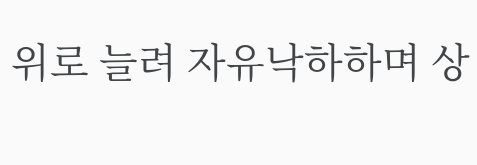위로 늘려 자유낙하하며 상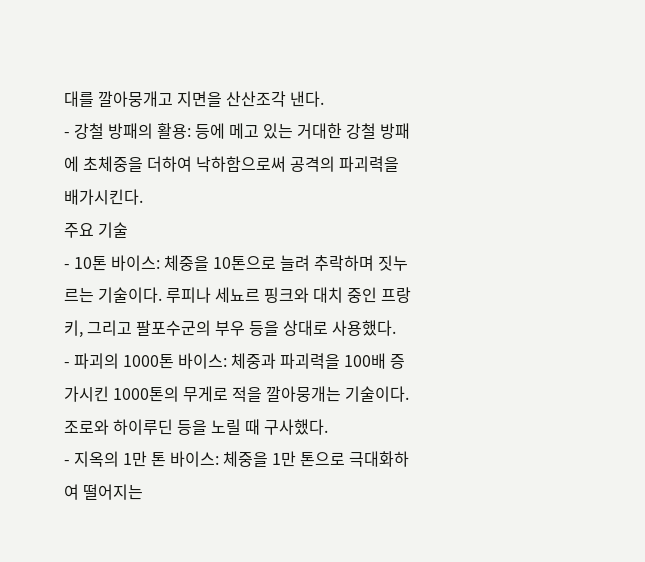대를 깔아뭉개고 지면을 산산조각 낸다.
- 강철 방패의 활용: 등에 메고 있는 거대한 강철 방패에 초체중을 더하여 낙하함으로써 공격의 파괴력을 배가시킨다.
주요 기술
- 10톤 바이스: 체중을 10톤으로 늘려 추락하며 짓누르는 기술이다. 루피나 세뇨르 핑크와 대치 중인 프랑키, 그리고 팔포수군의 부우 등을 상대로 사용했다.
- 파괴의 1000톤 바이스: 체중과 파괴력을 100배 증가시킨 1000톤의 무게로 적을 깔아뭉개는 기술이다. 조로와 하이루딘 등을 노릴 때 구사했다.
- 지옥의 1만 톤 바이스: 체중을 1만 톤으로 극대화하여 떨어지는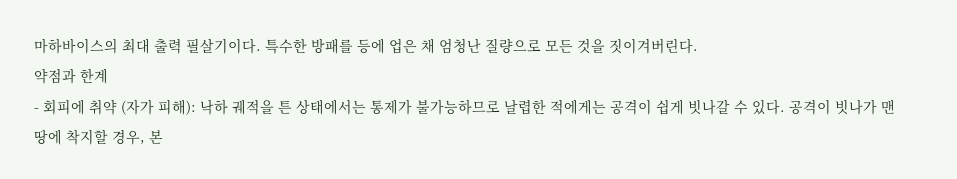마하바이스의 최대 출력 필살기이다. 특수한 방패를 등에 업은 채 엄청난 질량으로 모든 것을 짓이겨버린다.
약점과 한계
- 회피에 취약 (자가 피해): 낙하 궤적을 튼 상태에서는 통제가 불가능하므로 날렵한 적에게는 공격이 쉽게 빗나갈 수 있다. 공격이 빗나가 맨땅에 착지할 경우, 본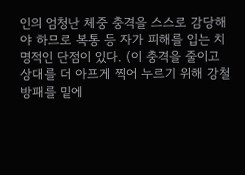인의 엄청난 체중 충격을 스스로 감당해야 하므로 복통 등 자가 피해를 입는 치명적인 단점이 있다. (이 충격을 줄이고 상대를 더 아프게 찍어 누르기 위해 강철 방패를 밑에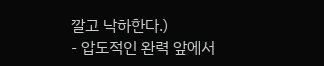깔고 낙하한다.)
- 압도적인 완력 앞에서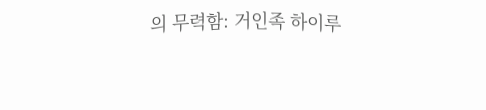의 무력함: 거인족 하이루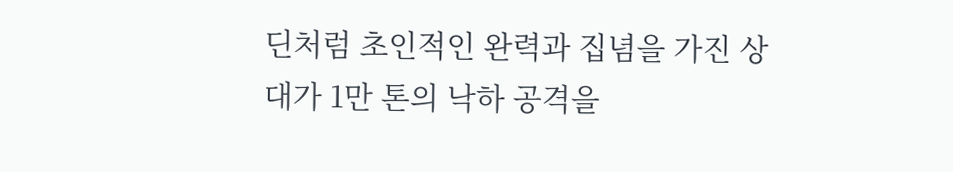딘처럼 초인적인 완력과 집념을 가진 상대가 1만 톤의 낙하 공격을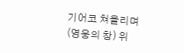기어코 쳐올리며(영웅의 창) 위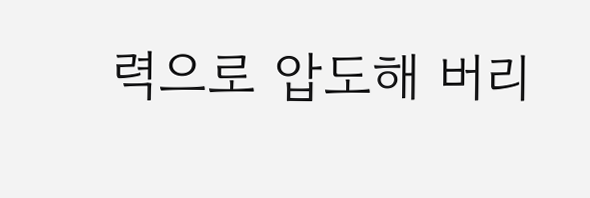력으로 압도해 버리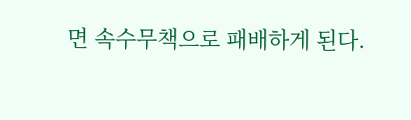면 속수무책으로 패배하게 된다.